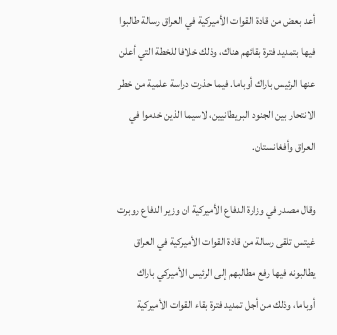أعد بعض من قادة القوات الأميركية في العراق رسالة طالبوا فيها بتمديد فترة بقائهم هناك، وذلك خلافا للخطة التي أعلن عنها الرئيس باراك أوباما. فيما حذرت دراسة علمية من خطر الانتحار بين الجنود البريطانيين، لاسيما الذين خدموا في العراق وأفغانستان.

وقال مصدر في وزارة الدفاع الأميركية ان وزير الدفاع روبرت غيتس تلقى رسالة من قادة القوات الأميركية في العراق يطالبونه فيها رفع مطالبهم إلى الرئيس الأميركي باراك أوباما، وذلك من أجل تمديد فترة بقاء القوات الأميركية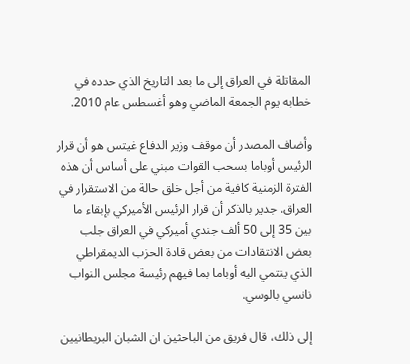المقاتلة في العراق إلى ما بعد التاريخ الذي حدده في خطابه يوم الجمعة الماضي وهو أغسطس عام 2010.

وأضاف المصدر أن موقف وزير الدفاع غيتس هو أن قرار الرئيس أوباما بسحب القوات مبني على أساس أن هذه الفترة الزمنية كافية من أجل خلق حالة من الاستقرار في العراق. جدير بالذكر أن قرار الرئيس الأميركي بإبقاء ما بين 35 إلى 50 ألف جندي أميركي في العراق جلب بعض الانتقادات من بعض قادة الحزب الديمقراطي الذي ينتمي اليه أوباما بما فيهم رئيسة مجلس النواب نانسي بالوسي.

إلى ذلك، قال فريق من الباحثين ان الشبان البريطانيين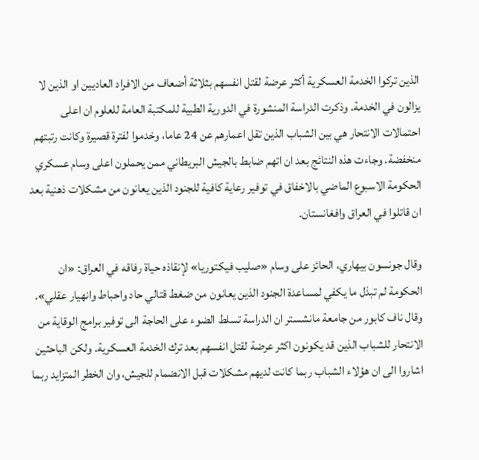الذين تركوا الخدمة العسكرية أكثر عرضة لقتل انفسهم بثلاثة أضعاف من الافراد العاديين او الذين لا يزالون في الخدمة. وذكرت الدراسة المنشورة في الدورية الطبية للمكتبة العامة للعلوم ان اعلى احتمالات الانتحار هي بين الشباب الذين تقل اعمارهم عن 24 عاما، وخدموا لفترة قصيرة وكانت رتبتهم منخفضة. وجاءت هذه النتائج بعد ان اتهم ضابط بالجيش البريطاني ممن يحملون اعلى وسام عسكري الحكومة الاسبوع الماضي بالاخفاق في توفير رعاية كافية للجنود الذين يعانون من مشكلات ذهنية بعد ان قاتلوا في العراق وافغانستان.

وقال جونسون بيهاري، الحائز على وسام «صليب فيكتوريا» لإنقاذه حياة رفاقه في العراق: «ان الحكومة لم تبذل ما يكفي لمساعدة الجنود الذين يعانون من ضغط قتالي حاد واحباط وانهيار عقلي». وقال ناف كابور من جامعة مانشستر ان الدراسة تسلط الضوء على الحاجة الى توفير برامج الوقاية من الانتحار للشباب الذين قد يكونون اكثر عرضة لقتل انفسهم بعد ترك الخدمة العسكرية. ولكن الباحثين اشاروا الى ان هؤلاء الشباب ربما كانت لديهم مشكلات قبل الانضمام للجيش، وان الخطر المتزايد ربما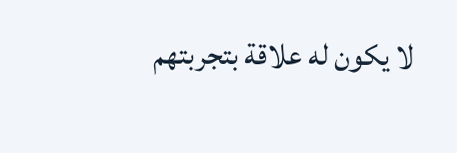لا يكون له علاقة بتجربتهم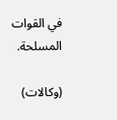في القوات المسلحة.

(وكالات)